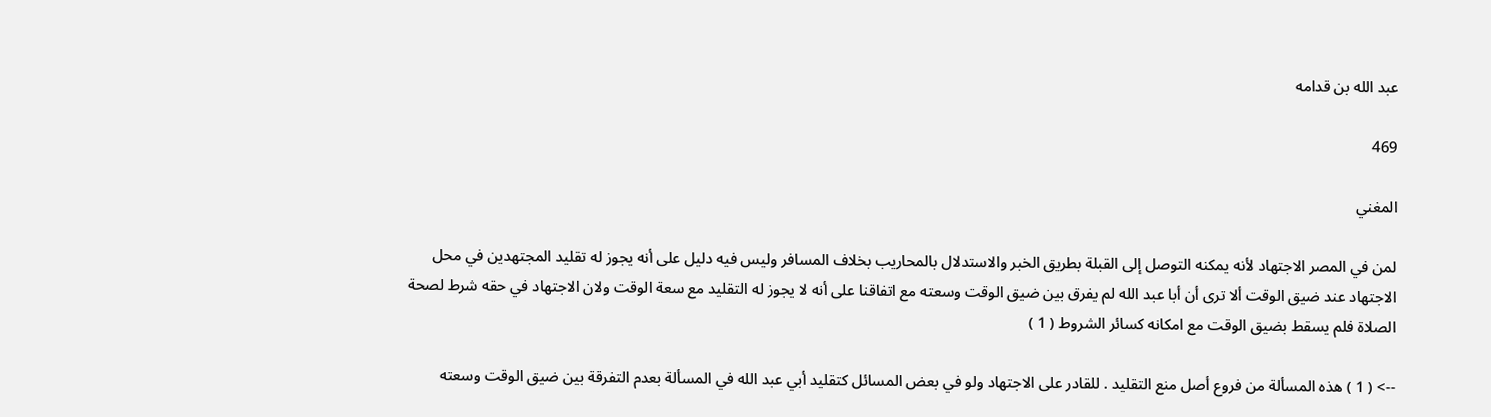عبد الله بن قدامه

469

المغني

لمن في المصر الاجتهاد لأنه يمكنه التوصل إلى القبلة بطريق الخبر والاستدلال بالمحاريب بخلاف المسافر وليس فيه دليل على أنه يجوز له تقليد المجتهدين في محل الاجتهاد عند ضيق الوقت ألا ترى أن أبا عبد الله لم يفرق بين ضيق الوقت وسعته مع اتفاقنا على أنه لا يجوز له التقليد مع سعة الوقت ولان الاجتهاد في حقه شرط لصحة الصلاة فلم يسقط بضيق الوقت مع امكانه كسائر الشروط ( 1 )

--> ( 1 ) هذه المسألة من فروع أصل منع التقليد . للقادر على الاجتهاد ولو في بعض المسائل كتقليد أبي عبد الله في المسألة بعدم التفرقة بين ضيق الوقت وسعته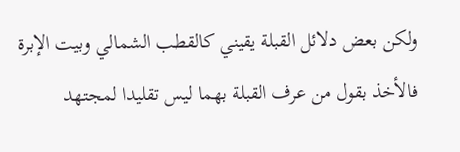ولكن بعض دلائل القبلة يقيني كالقطب الشمالي وبيت الإبرة فالأخذ بقول من عرف القبلة بهما ليس تقليدا لمجتهد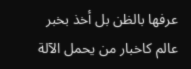عرفها بالظن بل أخذ بخبر عالم كاخبار من يحمل الآلة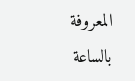المعروفة بالساعة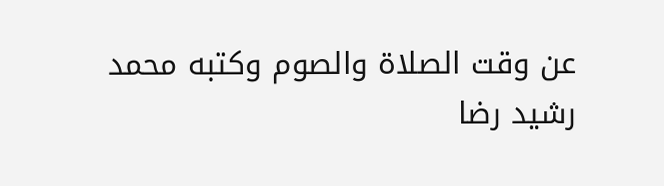عن وقت الصلاة والصوم وكتبه محمد رشيد رضا